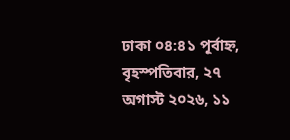ঢাকা ০৪:৪১ পূর্বাহ্ন, বৃহস্পতিবার, ২৭ অগাস্ট ২০২৬, ১১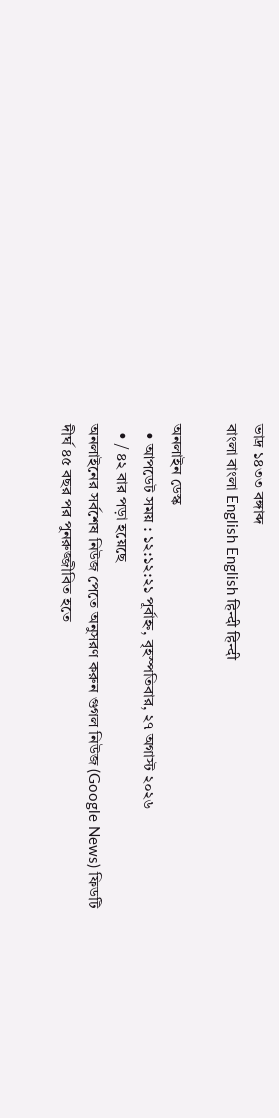ভাদ্র ১৪৩৩ বঙ্গাব্দ
বাংলা বাংলা English English हिन्दी हिन्दी

অনলাইন ডেস্ক
  • আপডেট সময় : ১২:১২:২১ পূর্বাহ্ন, বৃহস্পতিবার, ২৭ অগাস্ট ২০২৬
  • / ৪২ বার পড়া হয়েছে
অনলাইনের সর্বশেষ নিউজ পেতে অনুসরণ করুন গুগল নিউজ (Google News) ফিডটি
দীর্ঘ ৪৫ বছর পর পুনরুজ্জীবিত হতে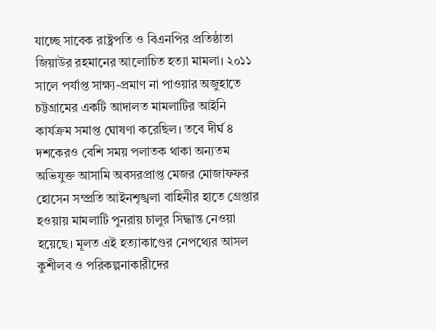যাচ্ছে সাবেক রাষ্ট্রপতি ও বিএনপির প্রতিষ্ঠাতা জিয়াউর রহমানের আলোচিত হত্যা মামলা। ২০১১ সালে পর্যাপ্ত সাক্ষ্য-প্রমাণ না পাওয়ার অজুহাতে চট্টগ্রামের একটি আদালত মামলাটির আইনি কার্যক্রম সমাপ্ত ঘোষণা করেছিল। তবে দীর্ঘ ৪ দশকেরও বেশি সময় পলাতক থাকা অন্যতম অভিযুক্ত আসামি অবসরপ্রাপ্ত মেজর মোজাফফর হোসেন সম্প্রতি আইনশৃঙ্খলা বাহিনীর হাতে গ্রেপ্তার হওয়ায় মামলাটি পুনরায় চালুর সিদ্ধান্ত নেওয়া হয়েছে। মূলত এই হত্যাকাণ্ডের নেপথ্যের আসল কুশীলব ও পরিকল্পনাকারীদের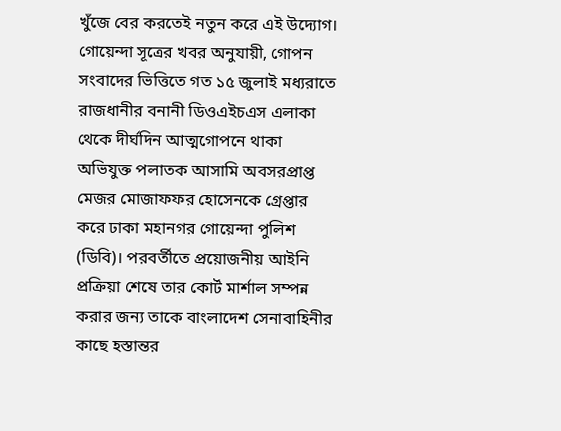খুঁজে বের করতেই নতুন করে এই উদ্যোগ।
গোয়েন্দা সূত্রের খবর অনুযায়ী, গোপন সংবাদের ভিত্তিতে গত ১৫ জুলাই মধ্যরাতে রাজধানীর বনানী ডিওএইচএস এলাকা থেকে দীর্ঘদিন আত্মগোপনে থাকা অভিযুক্ত পলাতক আসামি অবসরপ্রাপ্ত মেজর মোজাফফর হোসেনকে গ্রেপ্তার করে ঢাকা মহানগর গোয়েন্দা পুলিশ (ডিবি)। পরবর্তীতে প্রয়োজনীয় আইনি প্রক্রিয়া শেষে তার কোর্ট মার্শাল সম্পন্ন করার জন্য তাকে বাংলাদেশ সেনাবাহিনীর কাছে হস্তান্তর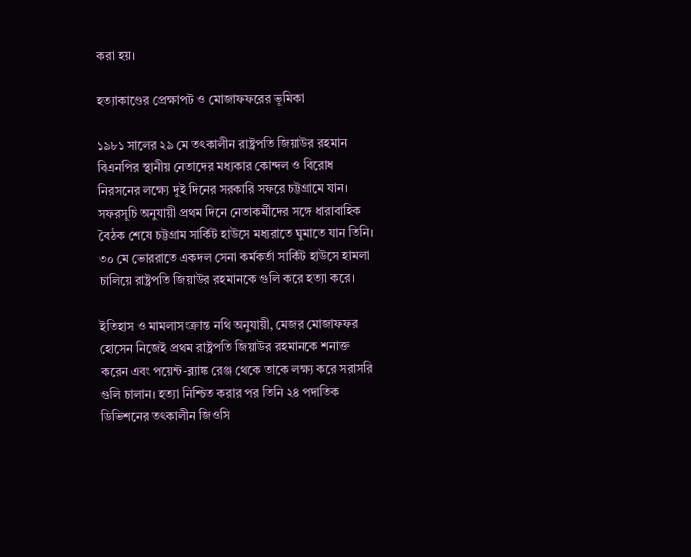করা হয়।

হত্যাকাণ্ডের প্রেক্ষাপট ও মোজাফফরের ভূমিকা

১৯৮১ সালের ২৯ মে তৎকালীন রাষ্ট্রপতি জিয়াউর রহমান বিএনপির স্থানীয় নেতাদের মধ্যকার কোন্দল ও বিরোধ নিরসনের লক্ষ্যে দুই দিনের সরকারি সফরে চট্টগ্রামে যান। সফরসূচি অনুযায়ী প্রথম দিনে নেতাকর্মীদের সঙ্গে ধারাবাহিক বৈঠক শেষে চট্টগ্রাম সার্কিট হাউসে মধ্যরাতে ঘুমাতে যান তিনি। ৩০ মে ভোররাতে একদল সেনা কর্মকর্তা সার্কিট হাউসে হামলা চালিয়ে রাষ্ট্রপতি জিয়াউর রহমানকে গুলি করে হত্যা করে।

ইতিহাস ও মামলাসংক্রান্ত নথি অনুযায়ী, মেজর মোজাফফর হোসেন নিজেই প্রথম রাষ্ট্রপতি জিয়াউর রহমানকে শনাক্ত করেন এবং পয়েন্ট-ব্ল্যাঙ্ক রেঞ্জ থেকে তাকে লক্ষ্য করে সরাসরি গুলি চালান। হত্যা নিশ্চিত করার পর তিনি ২৪ পদাতিক ডিভিশনের তৎকালীন জিওসি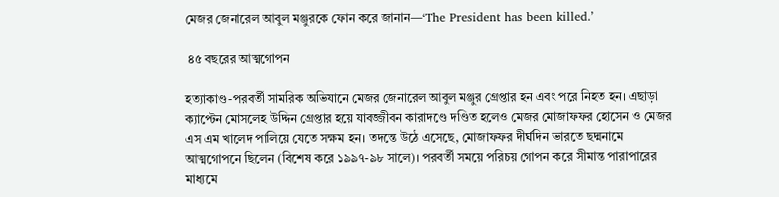মেজর জেনারেল আবুল মঞ্জুরকে ফোন করে জানান—‘The President has been killed.’

 ৪৫ বছরের আত্মগোপন

হত্যাকাণ্ড-পরবর্তী সামরিক অভিযানে মেজর জেনারেল আবুল মঞ্জুর গ্রেপ্তার হন এবং পরে নিহত হন। এছাড়া ক্যাপ্টেন মোসলেহ উদ্দিন গ্রেপ্তার হয়ে যাবজ্জীবন কারাদণ্ডে দণ্ডিত হলেও মেজর মোজাফফর হোসেন ও মেজর এস এম খালেদ পালিয়ে যেতে সক্ষম হন। তদন্তে উঠে এসেছে, মোজাফফর দীর্ঘদিন ভারতে ছদ্মনামে আত্মগোপনে ছিলেন (বিশেষ করে ১৯৯৭-৯৮ সালে)। পরবর্তী সময়ে পরিচয় গোপন করে সীমান্ত পারাপারের মাধ্যমে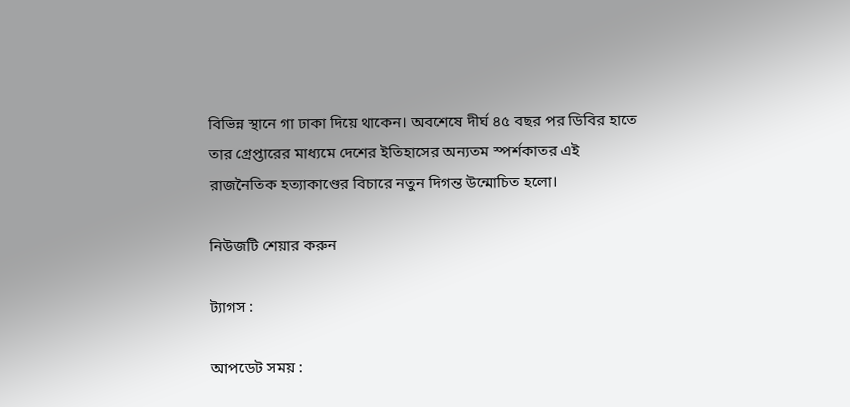বিভিন্ন স্থানে গা ঢাকা দিয়ে থাকেন। অবশেষে দীর্ঘ ৪৫ বছর পর ডিবির হাতে তার গ্রেপ্তারের মাধ্যমে দেশের ইতিহাসের অন্যতম স্পর্শকাতর এই রাজনৈতিক হত্যাকাণ্ডের বিচারে নতুন দিগন্ত উন্মোচিত হলো।

নিউজটি শেয়ার করুন

ট্যাগস :

আপডেট সময় :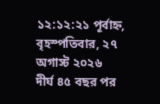১২:১২:২১ পূর্বাহ্ন, বৃহস্পতিবার, ২৭ অগাস্ট ২০২৬
দীর্ঘ ৪৫ বছর পর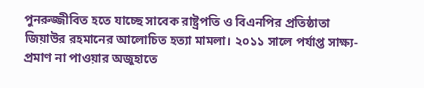পুনরুজ্জীবিত হতে যাচ্ছে সাবেক রাষ্ট্রপতি ও বিএনপির প্রতিষ্ঠাতা জিয়াউর রহমানের আলোচিত হত্যা মামলা। ২০১১ সালে পর্যাপ্ত সাক্ষ্য-প্রমাণ না পাওয়ার অজুহাতে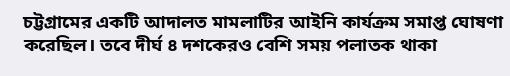চট্টগ্রামের একটি আদালত মামলাটির আইনি কার্যক্রম সমাপ্ত ঘোষণা করেছিল। তবে দীর্ঘ ৪ দশকেরও বেশি সময় পলাতক থাকা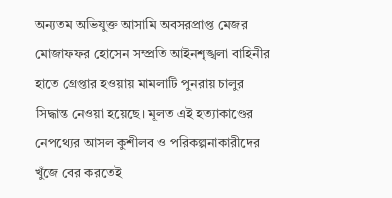অন্যতম অভিযুক্ত আসামি অবসরপ্রাপ্ত মেজর মোজাফফর হোসেন সম্প্রতি আইনশৃঙ্খলা বাহিনীর হাতে গ্রেপ্তার হওয়ায় মামলাটি পুনরায় চালুর সিদ্ধান্ত নেওয়া হয়েছে। মূলত এই হত্যাকাণ্ডের নেপথ্যের আসল কুশীলব ও পরিকল্পনাকারীদের খুঁজে বের করতেই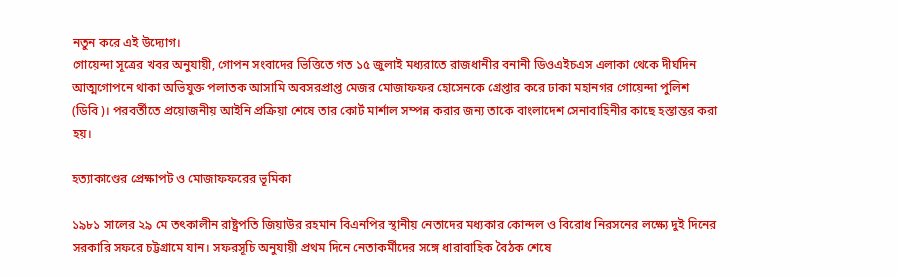নতুন করে এই উদ্যোগ।
গোয়েন্দা সূত্রের খবর অনুযায়ী, গোপন সংবাদের ভিত্তিতে গত ১৫ জুলাই মধ্যরাতে রাজধানীর বনানী ডিওএইচএস এলাকা থেকে দীর্ঘদিন আত্মগোপনে থাকা অভিযুক্ত পলাতক আসামি অবসরপ্রাপ্ত মেজর মোজাফফর হোসেনকে গ্রেপ্তার করে ঢাকা মহানগর গোয়েন্দা পুলিশ (ডিবি)। পরবর্তীতে প্রয়োজনীয় আইনি প্রক্রিয়া শেষে তার কোর্ট মার্শাল সম্পন্ন করার জন্য তাকে বাংলাদেশ সেনাবাহিনীর কাছে হস্তান্তর করা হয়।

হত্যাকাণ্ডের প্রেক্ষাপট ও মোজাফফরের ভূমিকা

১৯৮১ সালের ২৯ মে তৎকালীন রাষ্ট্রপতি জিয়াউর রহমান বিএনপির স্থানীয় নেতাদের মধ্যকার কোন্দল ও বিরোধ নিরসনের লক্ষ্যে দুই দিনের সরকারি সফরে চট্টগ্রামে যান। সফরসূচি অনুযায়ী প্রথম দিনে নেতাকর্মীদের সঙ্গে ধারাবাহিক বৈঠক শেষে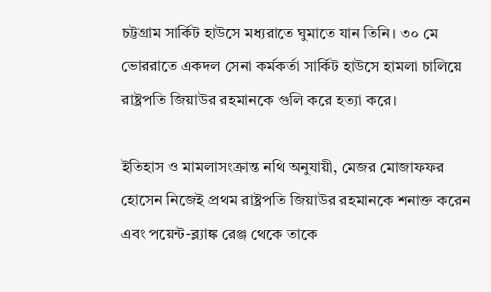চট্টগ্রাম সার্কিট হাউসে মধ্যরাতে ঘুমাতে যান তিনি। ৩০ মে ভোররাতে একদল সেনা কর্মকর্তা সার্কিট হাউসে হামলা চালিয়ে রাষ্ট্রপতি জিয়াউর রহমানকে গুলি করে হত্যা করে।

ইতিহাস ও মামলাসংক্রান্ত নথি অনুযায়ী, মেজর মোজাফফর হোসেন নিজেই প্রথম রাষ্ট্রপতি জিয়াউর রহমানকে শনাক্ত করেন এবং পয়েন্ট-ব্ল্যাঙ্ক রেঞ্জ থেকে তাকে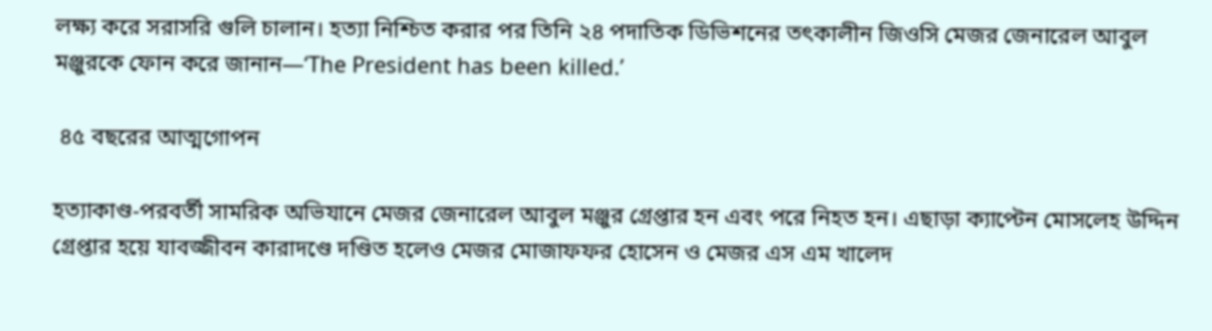লক্ষ্য করে সরাসরি গুলি চালান। হত্যা নিশ্চিত করার পর তিনি ২৪ পদাতিক ডিভিশনের তৎকালীন জিওসি মেজর জেনারেল আবুল মঞ্জুরকে ফোন করে জানান—‘The President has been killed.’

 ৪৫ বছরের আত্মগোপন

হত্যাকাণ্ড-পরবর্তী সামরিক অভিযানে মেজর জেনারেল আবুল মঞ্জুর গ্রেপ্তার হন এবং পরে নিহত হন। এছাড়া ক্যাপ্টেন মোসলেহ উদ্দিন গ্রেপ্তার হয়ে যাবজ্জীবন কারাদণ্ডে দণ্ডিত হলেও মেজর মোজাফফর হোসেন ও মেজর এস এম খালেদ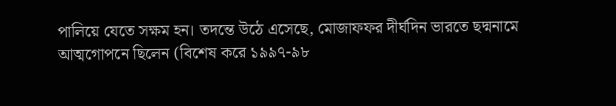পালিয়ে যেতে সক্ষম হন। তদন্তে উঠে এসেছে, মোজাফফর দীর্ঘদিন ভারতে ছদ্মনামে আত্মগোপনে ছিলেন (বিশেষ করে ১৯৯৭-৯৮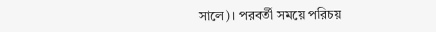সালে)। পরবর্তী সময়ে পরিচয়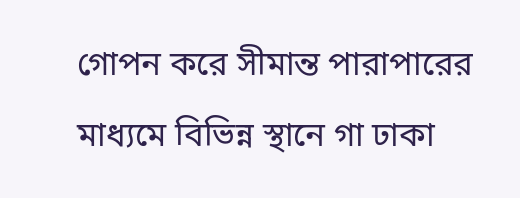গোপন করে সীমান্ত পারাপারের মাধ্যমে বিভিন্ন স্থানে গা ঢাকা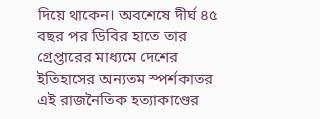দিয়ে থাকেন। অবশেষে দীর্ঘ ৪৫ বছর পর ডিবির হাতে তার গ্রেপ্তারের মাধ্যমে দেশের ইতিহাসের অন্যতম স্পর্শকাতর এই রাজনৈতিক হত্যাকাণ্ডের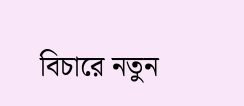বিচারে নতুন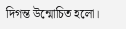দিগন্ত উন্মোচিত হলো।